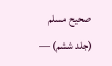صحیح مسلم (جلد ششم) —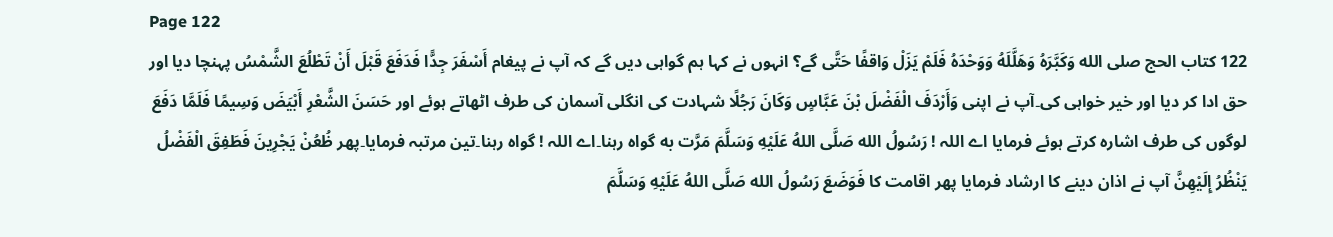Page 122
122 كتاب الحج صلى الله وَكَبَّرَهُ وَهَلَّلَهُ وَوَحْدَهُ فَلَمْ يَزَلْ وَاقفًا حَتَّى گے؟ انہوں نے کہا ہم گواہی دیں گے کہ آپ نے پیغام أَسْفَرَ جِدًّا فَدَفَعَ قَبْلَ أَنْ تَطْلُعَ الشَّمْسُ پہنچا دیا اور حق ادا کر دیا اور خیر خواہی کی۔آپ نے اپنی وَأَرْدَفَ الْفَضْلَ بْنَ عَبَّاسٍ وَكَانَ رَجُلًا شہادت کی انگلی آسمان کی طرف اٹھاتے ہوئے اور حَسَنَ الشَّعْرِ أَبْيَضَ وَسِیمًا فَلَمَّا دَفَعَ لوگوں کی طرف اشارہ کرتے ہوئے فرمایا اے اللہ ! رَسُولُ الله صَلَّى اللهُ عَلَيْهِ وَسَلَّمَ مَرَّت به گواہ رہنا۔اے اللہ ! گواہ رہنا۔تین مرتبہ فرمایا۔پھر ظُعُنْ يَجْرِينَ فَطَفِقَ الْفَضْلُ يَنْظُرُ إِلَيْهِنَّ آپ نے اذان دینے کا ارشاد فرمایا پھر اقامت کا فَوَضَعَ رَسُولُ الله صَلَّى اللهُ عَلَيْهِ وَسَلَّمَ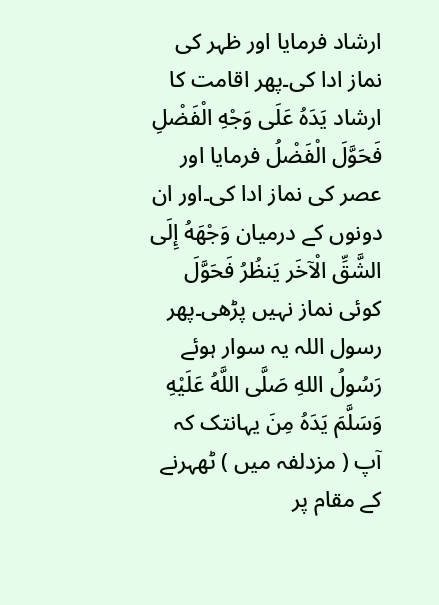ارشاد فرمایا اور ظہر کی نماز ادا کی۔پھر اقامت کا ارشاد يَدَهُ عَلَى وَجْهِ الْفَضْلِ فَحَوَّلَ الْفَضْلُ فرمایا اور عصر کی نماز ادا کی۔اور ان دونوں کے درمیان وَجْهَهُ إِلَى الشَّقِّ الْآخَر يَنظُرُ فَحَوَّلَ کوئی نماز نہیں پڑھی۔پھر رسول اللہ یہ سوار ہوئے رَسُولُ اللهِ صَلَّى اللَّهُ عَلَيْهِ وَسَلَّمَ يَدَهُ مِنَ یہانتک کہ آپ ( مزدلفہ میں ) ٹھہرنے کے مقام پر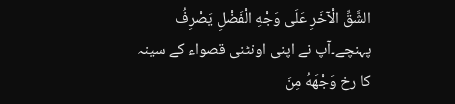الشَّقِّ الْآخَرِ عَلَى وَجْهِ الْفَضْلِ يَصْرِفُ پہنچے۔آپ نے اپنی اونٹنی قصواء کے سینہ کا رخ وَجْهَهُ مِنَ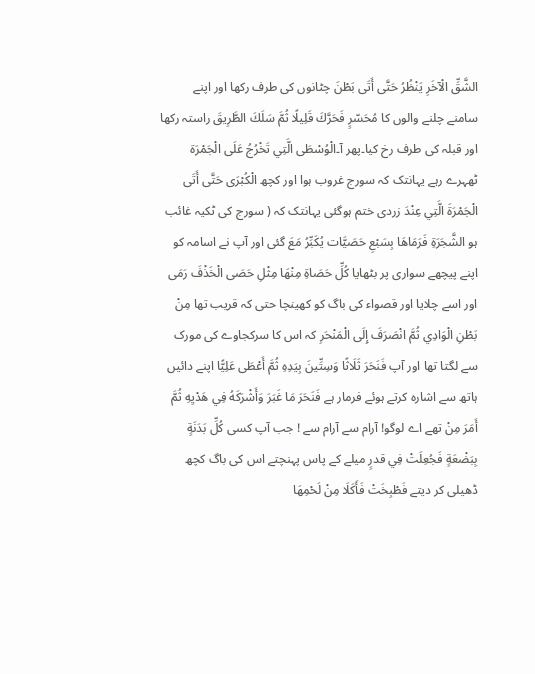الشَّقِّ الْآخَرِ يَنْظُرُ حَتَّى أَتَى بَطْنَ چٹانوں کی طرف رکھا اور اپنے سامنے چلنے والوں کا مُحَسّرٍ فَحَرَّكَ قَلِيلًا ثُمَّ سَلَكَ الطَّرِيقَ راستہ رکھا اور قبلہ کی طرف رخ کیا۔پھر آ۔الْوُسْطَى الَّتِي تَخْرُجُ عَلَى الْجَمْرَة ٹھہرے رہے یہانتک کہ سورج غروب ہوا اور کچھ الْكُبْرَى حَتَّى أَتَى الْجَمْرَةَ الَّتِي عِنْدَ زردی ختم ہوگئی یہانتک کہ ( سورج کی ٹکیہ غائب ہو الشَّجَرَةِ فَرَمَاهَا بِسَبْعِ حَصَيَّات يُكَبِّرُ مَعَ گئی اور آپ نے اسامہ کو اپنے پیچھے سواری پر بٹھایا كُلِّ حَصَاةِ مِنْهَا مِثْلِ حَصَى الْخَذْفَ رَمَى اور اسے چلایا اور قصواء کی باگ کو کھینچا حتی کہ قریب تھا مِنْ بَطْنِ الْوَادِي ثُمَّ انْصَرَفَ إِلَى الْمَنْحَرِ کہ اس کا سرکجاوے کی مورک سے لگتا تھا اور آپ فَنَحَرَ ثَلَاثًا وَسِتِّينَ بِيَدِهِ ثُمَّ أَعْطَى عَلِيًّا اپنے دائیں ہاتھ سے اشارہ کرتے ہوئے فرمار ہے فَنَحَرَ مَا غَبَرَ وَأَشْرَكَهُ فِي هَدْيِهِ ثُمَّ أَمَرَ مِنْ تھے اے لوگو! آرام سے آرام سے ! جب آپ کسی كُلِّ بَدَنَةٍ بِبَضْعَةٍ فَجُعِلَتْ فِي قدرٍ میلے کے پاس پہنچتے اس کی باگ کچھ ڈھیلی کر دیتے فَطْبِخَتْ فَأَكَلَا مِنْ لَحْمِهَا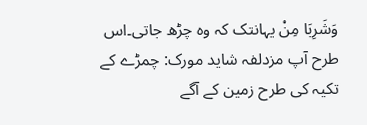وَشَرِبَا مِنْ یہانتک کہ وہ چڑھ جاتی۔اس طرح آپ مزدلفہ شاید مورک: چمڑے کے تکیہ کی طرح زمین کے آگے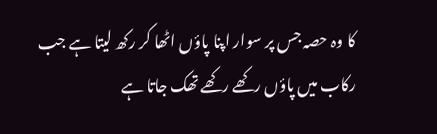کا وہ حصہ جس پر سوار اپنا پاؤں اٹھا کر رکھ لیتا ہے جب رکاب میں پاؤں رکھے رکھے تھک جاتا ہے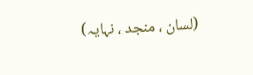(لسان ، منجد ، نہایہ)